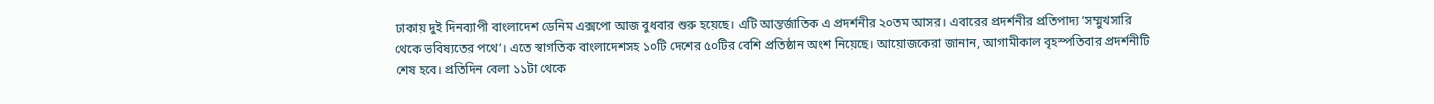ঢাকায় দুই দিনব্যাপী বাংলাদেশ ডেনিম এক্সপো আজ বুধবার শুরু হয়েছে। এটি আন্তর্জাতিক এ প্রদর্শনীর ২০তম আসর। এবারের প্রদর্শনীর প্রতিপাদ্য ‘সম্মুখসারি থেকে ভবিষ্যতের পথে’। এতে স্বাগতিক বাংলাদেশসহ ১০টি দেশের ৫০টির বেশি প্রতিষ্ঠান অংশ নিয়েছে। আয়োজকেরা জানান, আগামীকাল বৃহস্পতিবার প্রদর্শনীটি শেষ হবে। প্রতিদিন বেলা ১১টা থেকে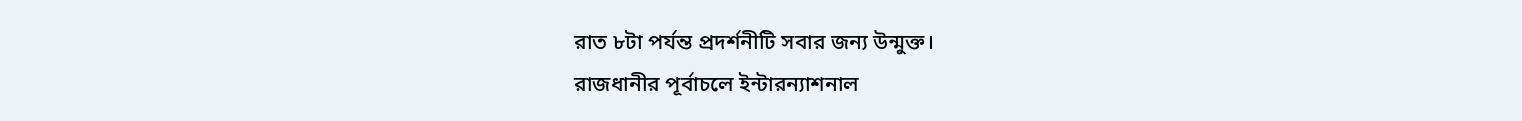রাত ৮টা পর্যন্ত প্রদর্শনীটি সবার জন্য উন্মুক্ত।
রাজধানীর পূর্বাচলে ইন্টারন্যাশনাল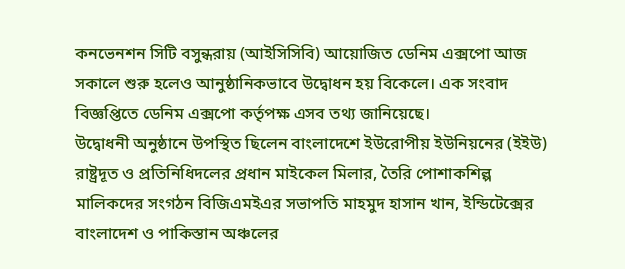কনভেনশন সিটি বসুন্ধরায় (আইসিসিবি) আয়োজিত ডেনিম এক্সপো আজ সকালে শুরু হলেও আনুষ্ঠানিকভাবে উদ্বোধন হয় বিকেলে। এক সংবাদ বিজ্ঞপ্তিতে ডেনিম এক্সপো কর্তৃপক্ষ এসব তথ্য জানিয়েছে।
উদ্বোধনী অনুষ্ঠানে উপস্থিত ছিলেন বাংলাদেশে ইউরোপীয় ইউনিয়নের (ইইউ) রাষ্ট্রদূত ও প্রতিনিধিদলের প্রধান মাইকেল মিলার, তৈরি পোশাকশিল্প মালিকদের সংগঠন বিজিএমইএর সভাপতি মাহমুদ হাসান খান, ইন্ডিটেক্সের বাংলাদেশ ও পাকিস্তান অঞ্চলের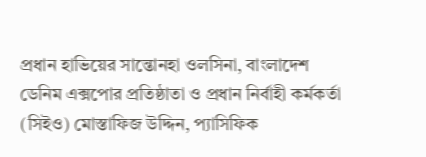প্রধান হাভিয়ের সান্তোনহা ওলসিনা, বাংলাদেশ ডেনিম এক্সপোর প্রতিষ্ঠাতা ও প্রধান নির্বাহী কর্মকর্তা (সিইও) মোস্তাফিজ উদ্দিন, প্যাসিফিক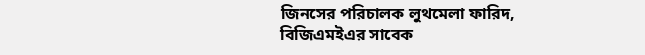জিনসের পরিচালক লুথমেলা ফারিদ, বিজিএমইএর সাবেক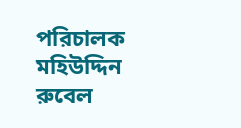পরিচালক মহিউদ্দিন রুবেল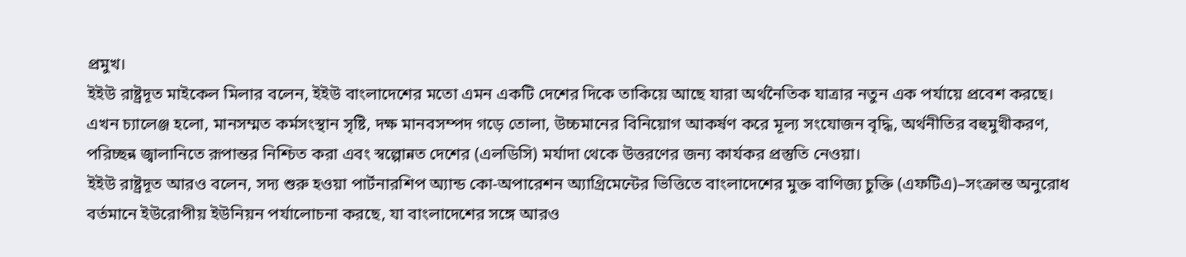প্রমুখ।
ইইউ রাষ্ট্রদূত মাইকেল মিলার বলেন, ইইউ বাংলাদেশের মতো এমন একটি দেশের দিকে তাকিয়ে আছে যারা অর্থনৈতিক যাত্রার নতুন এক পর্যায়ে প্রবেশ করছে। এখন চ্যালেঞ্জ হলো, মানসম্মত কর্মসংস্থান সৃষ্টি, দক্ষ মানবসম্পদ গড়ে তোলা, উচ্চমানের বিনিয়োগ আকর্ষণ করে মূল্য সংযোজন বৃদ্ধি, অর্থনীতির বহুমুখীকরণ, পরিচ্ছন্ন জ্বালানিতে রূপান্তর নিশ্চিত করা এবং স্বল্পোন্নত দেশের (এলডিসি) মর্যাদা থেকে উত্তরণের জন্য কার্যকর প্রস্তুতি নেওয়া।
ইইউ রাষ্ট্রদূত আরও বলেন, সদ্য শুরু হওয়া পার্টনারশিপ অ্যান্ড কো-অপারেশন অ্যাগ্রিমেন্টের ভিত্তিতে বাংলাদেশের মুক্ত বাণিজ্য চুক্তি (এফটিএ)–সংক্রান্ত অনুরোধ বর্তমানে ইউরোপীয় ইউনিয়ন পর্যালোচনা করছে, যা বাংলাদেশের সঙ্গে আরও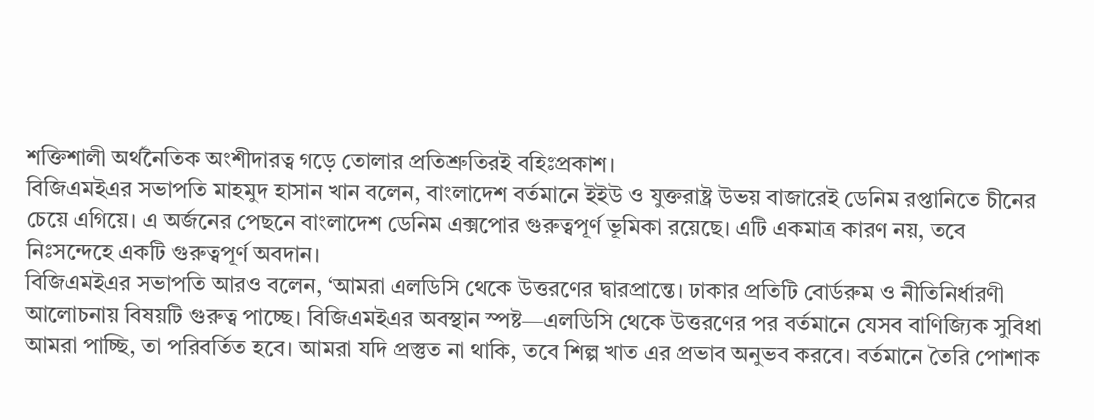শক্তিশালী অর্থনৈতিক অংশীদারত্ব গড়ে তোলার প্রতিশ্রুতিরই বহিঃপ্রকাশ।
বিজিএমইএর সভাপতি মাহমুদ হাসান খান বলেন, বাংলাদেশ বর্তমানে ইইউ ও যুক্তরাষ্ট্র উভয় বাজারেই ডেনিম রপ্তানিতে চীনের চেয়ে এগিয়ে। এ অর্জনের পেছনে বাংলাদেশ ডেনিম এক্সপোর গুরুত্বপূর্ণ ভূমিকা রয়েছে। এটি একমাত্র কারণ নয়, তবে নিঃসন্দেহে একটি গুরুত্বপূর্ণ অবদান।
বিজিএমইএর সভাপতি আরও বলেন, ‘আমরা এলডিসি থেকে উত্তরণের দ্বারপ্রান্তে। ঢাকার প্রতিটি বোর্ডরুম ও নীতিনির্ধারণী আলোচনায় বিষয়টি গুরুত্ব পাচ্ছে। বিজিএমইএর অবস্থান স্পষ্ট—এলডিসি থেকে উত্তরণের পর বর্তমানে যেসব বাণিজ্যিক সুবিধা আমরা পাচ্ছি, তা পরিবর্তিত হবে। আমরা যদি প্রস্তুত না থাকি, তবে শিল্প খাত এর প্রভাব অনুভব করবে। বর্তমানে তৈরি পোশাক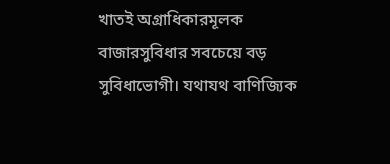খাতই অগ্রাধিকারমূলক বাজারসুবিধার সবচেয়ে বড় সুবিধাভোগী। যথাযথ বাণিজ্যিক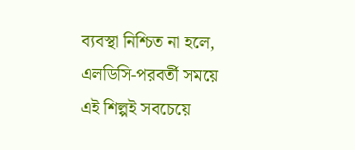ব্যবস্থা নিশ্চিত না হলে, এলডিসি-পরবর্তী সময়ে এই শিল্পই সবচেয়ে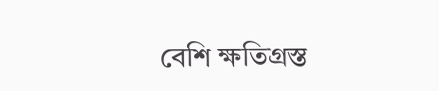বেশি ক্ষতিগ্রস্ত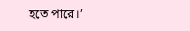হতে পারে।’